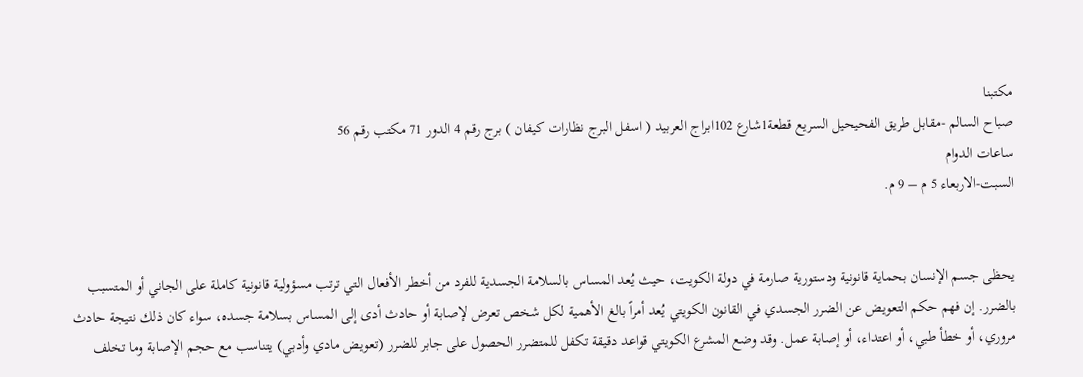مكتبنا
صباح السالم -مقابل طريق الفحيحيل السريع قطعة1شارع 102ابراج العربيد ( اسفل البرج نظارات كيفان ) برج رقم 4 الدور 71 مكتب رقم 56
ساعات الدوام
السبت-الاربعاء 5 م – 9 م.


يحظى جسم الإنسان بحماية قانونية ودستورية صارمة في دولة الكويت، حيث يُعد المساس بالسلامة الجسدية للفرد من أخطر الأفعال التي ترتب مسؤولية قانونية كاملة على الجاني أو المتسبب بالضرر. إن فهم حكم التعويض عن الضرر الجسدي في القانون الكويتي يُعد أمراً بالغ الأهمية لكل شخص تعرض لإصابة أو حادث أدى إلى المساس بسلامة جسده، سواء كان ذلك نتيجة حادث مروري، أو خطأ طبي، أو اعتداء، أو إصابة عمل. وقد وضع المشرع الكويتي قواعد دقيقة تكفل للمتضرر الحصول على جابر للضرر (تعويض مادي وأدبي) يتناسب مع حجم الإصابة وما تخلف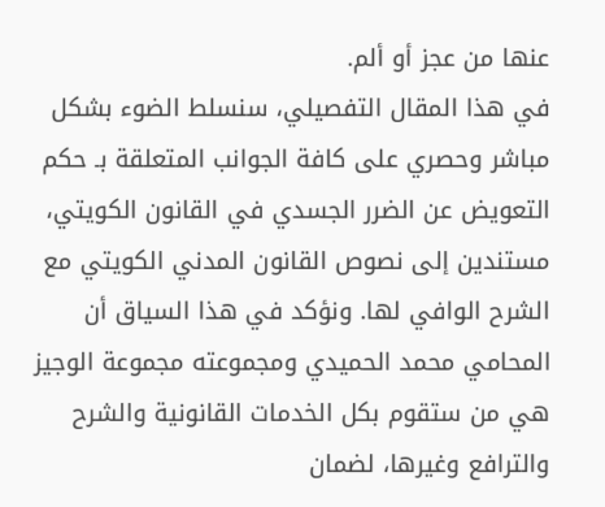عنها من عجز أو ألم.
في هذا المقال التفصيلي، سنسلط الضوء بشكل مباشر وحصري على كافة الجوانب المتعلقة بـ حكم التعويض عن الضرر الجسدي في القانون الكويتي، مستندين إلى نصوص القانون المدني الكويتي مع الشرح الوافي لها. ونؤكد في هذا السياق أن المحامي محمد الحميدي ومجموعته مجموعة الوجيز هي من ستقوم بكل الخدمات القانونية والشرح والترافع وغيرها، لضمان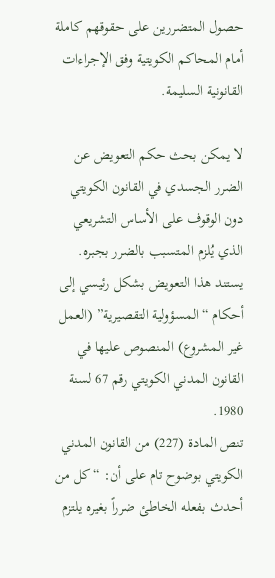حصول المتضررين على حقوقهم كاملة أمام المحاكم الكويتية وفق الإجراءات القانونية السليمة.

لا يمكن بحث حكم التعويض عن الضرر الجسدي في القانون الكويتي دون الوقوف على الأساس التشريعي الذي يُلزم المتسبب بالضرر بجبره. يستند هذا التعويض بشكل رئيسي إلى أحكام “المسؤولية التقصيرية” (العمل غير المشروع) المنصوص عليها في القانون المدني الكويتي رقم 67 لسنة 1980.
تنص المادة (227) من القانون المدني الكويتي بوضوح تام على أن: “كل من أحدث بفعله الخاطئ ضرراً بغيره يلتزم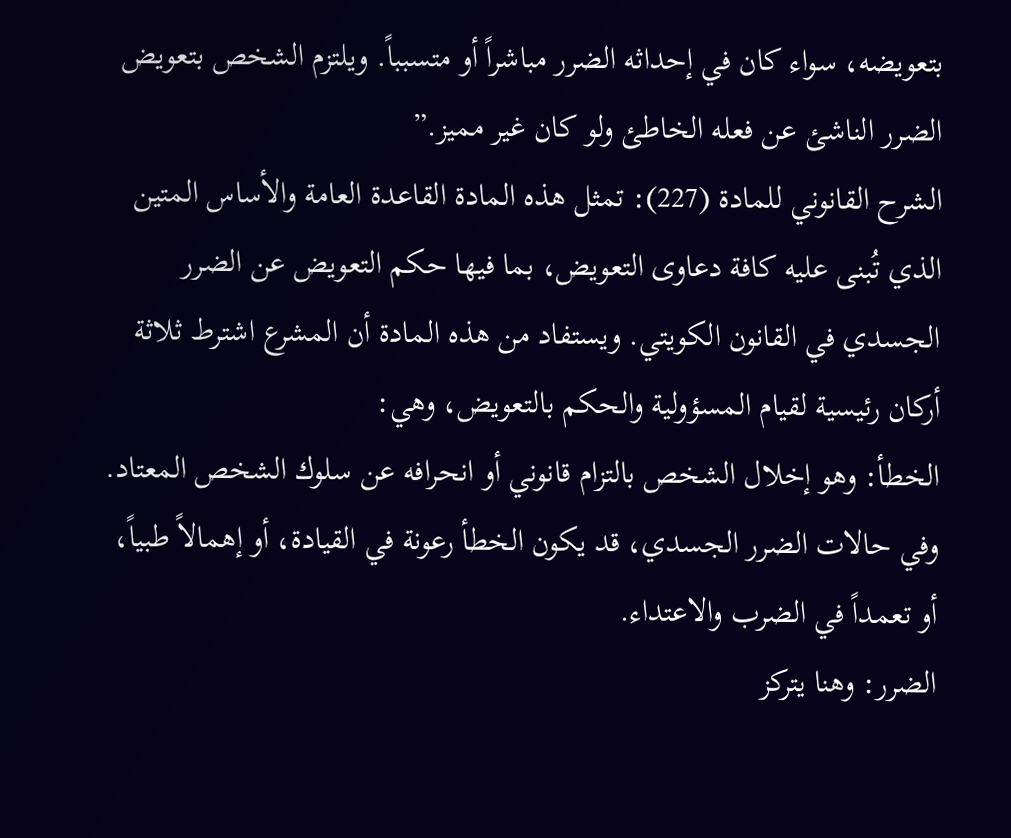بتعويضه، سواء كان في إحداثه الضرر مباشراً أو متسبباً. ويلتزم الشخص بتعويض الضرر الناشئ عن فعله الخاطئ ولو كان غير مميز.”
الشرح القانوني للمادة (227): تمثل هذه المادة القاعدة العامة والأساس المتين الذي تُبنى عليه كافة دعاوى التعويض، بما فيها حكم التعويض عن الضرر الجسدي في القانون الكويتي. ويستفاد من هذه المادة أن المشرع اشترط ثلاثة أركان رئيسية لقيام المسؤولية والحكم بالتعويض، وهي:
الخطأ: وهو إخلال الشخص بالتزام قانوني أو انحرافه عن سلوك الشخص المعتاد. وفي حالات الضرر الجسدي، قد يكون الخطأ رعونة في القيادة، أو إهمالاً طبياً، أو تعمداً في الضرب والاعتداء.
الضرر: وهنا يتركز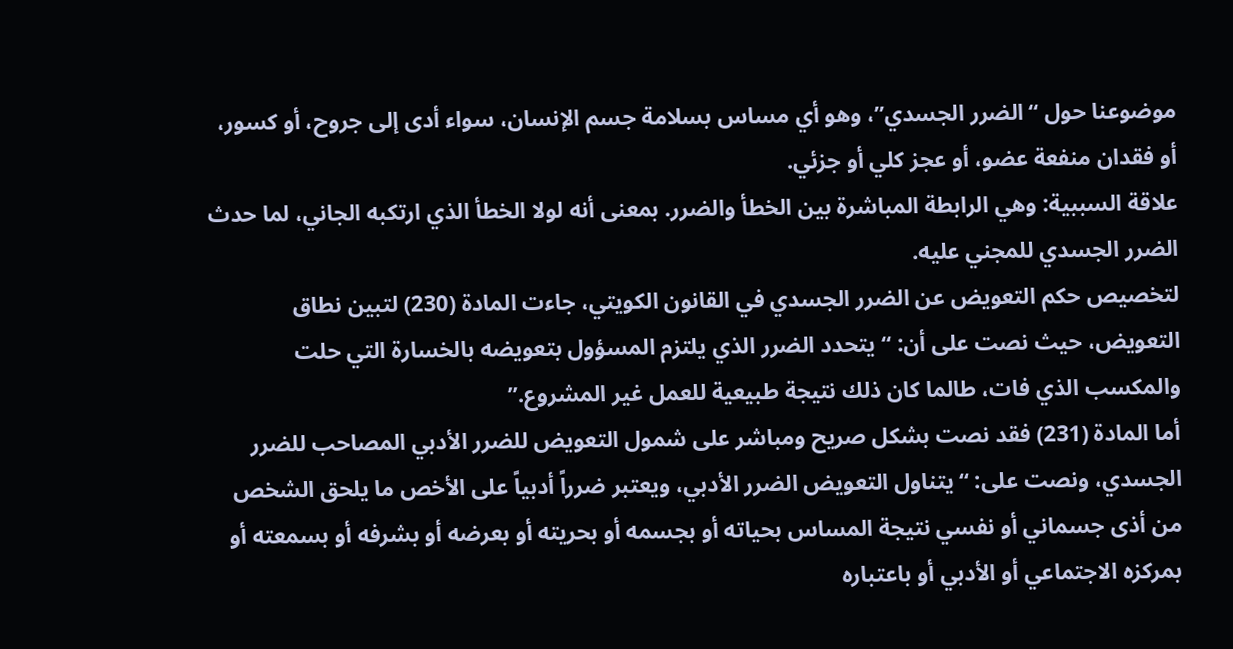موضوعنا حول “الضرر الجسدي”، وهو أي مساس بسلامة جسم الإنسان، سواء أدى إلى جروح، أو كسور، أو فقدان منفعة عضو، أو عجز كلي أو جزئي.
علاقة السببية: وهي الرابطة المباشرة بين الخطأ والضرر. بمعنى أنه لولا الخطأ الذي ارتكبه الجاني، لما حدث الضرر الجسدي للمجني عليه.
لتخصيص حكم التعويض عن الضرر الجسدي في القانون الكويتي، جاءت المادة (230) لتبين نطاق التعويض، حيث نصت على أن: “يتحدد الضرر الذي يلتزم المسؤول بتعويضه بالخسارة التي حلت والمكسب الذي فات، طالما كان ذلك نتيجة طبيعية للعمل غير المشروع.”
أما المادة (231) فقد نصت بشكل صريح ومباشر على شمول التعويض للضرر الأدبي المصاحب للضرر الجسدي، ونصت على: “يتناول التعويض الضرر الأدبي، ويعتبر ضرراً أدبياً على الأخص ما يلحق الشخص من أذى جسماني أو نفسي نتيجة المساس بحياته أو بجسمه أو بحريته أو بعرضه أو بشرفه أو بسمعته أو بمركزه الاجتماعي أو الأدبي أو باعتباره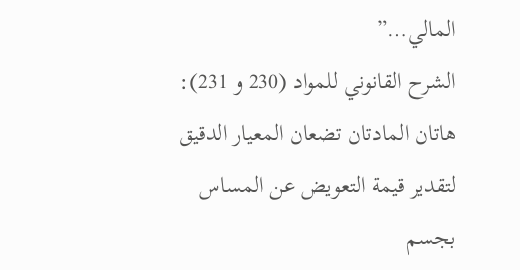المالي…”
الشرح القانوني للمواد (230 و 231): هاتان المادتان تضعان المعيار الدقيق لتقدير قيمة التعويض عن المساس بجسم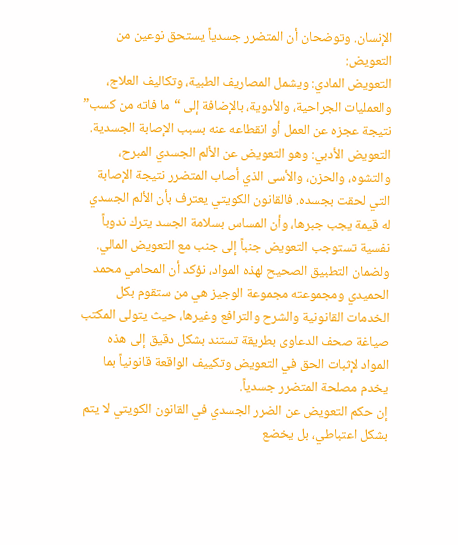الإنسان. وتوضحان أن المتضرر جسدياً يستحق نوعين من التعويض:
التعويض المادي: ويشمل المصاريف الطبية، وتكاليف العلاج، والعمليات الجراحية، والأدوية، بالإضافة إلى “ما فاته من كسب” نتيجة عجزه عن العمل أو انقطاعه عنه بسبب الإصابة الجسدية.
التعويض الأدبي: وهو التعويض عن الألم الجسدي المبرح، والتشوه، والحزن، والأسى الذي أصاب المتضرر نتيجة الإصابة التي لحقت بجسده. فالقانون الكويتي يعترف بأن الألم الجسدي له قيمة يجب جبرها، وأن المساس بسلامة الجسد يترك ندوباً نفسية تستوجب التعويض جنباً إلى جنب مع التعويض المالي.
ولضمان التطبيق الصحيح لهذه المواد، نؤكد أن المحامي محمد الحميدي ومجموعته مجموعة الوجيز هي من ستقوم بكل الخدمات القانونية والشرح والترافع وغيرها، حيث يتولى المكتب صياغة صحف الدعاوى بطريقة تستند بشكل دقيق إلى هذه المواد لإثبات الحق في التعويض وتكييف الواقعة قانونياً بما يخدم مصلحة المتضرر جسدياً.
إن حكم التعويض عن الضرر الجسدي في القانون الكويتي لا يتم بشكل اعتباطي، بل يخضع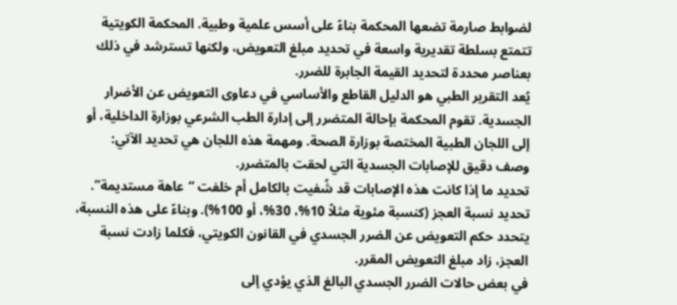لضوابط صارمة تضعها المحكمة بناءً على أسس علمية وطبية. المحكمة الكويتية تتمتع بسلطة تقديرية واسعة في تحديد مبلغ التعويض، ولكنها تسترشد في ذلك بعناصر محددة لتحديد القيمة الجابرة للضرر.
يُعد التقرير الطبي هو الدليل القاطع والأساسي في دعاوى التعويض عن الأضرار الجسدية. تقوم المحكمة بإحالة المتضرر إلى إدارة الطب الشرعي بوزارة الداخلية، أو إلى اللجان الطبية المختصة بوزارة الصحة. ومهمة هذه اللجان هي تحديد الآتي:
وصف دقيق للإصابات الجسدية التي لحقت بالمتضرر.
تحديد ما إذا كانت هذه الإصابات قد شُفيت بالكامل أم خلفت “عاهة مستديمة”.
تحديد نسبة العجز (كنسبة مئوية مثلاً 10%، 30%، أو 100%). وبناءً على هذه النسبة، يتحدد حكم التعويض عن الضرر الجسدي في القانون الكويتي، فكلما زادت نسبة العجز، زاد مبلغ التعويض المقرر.
في بعض حالات الضرر الجسدي البالغ الذي يؤدي إلى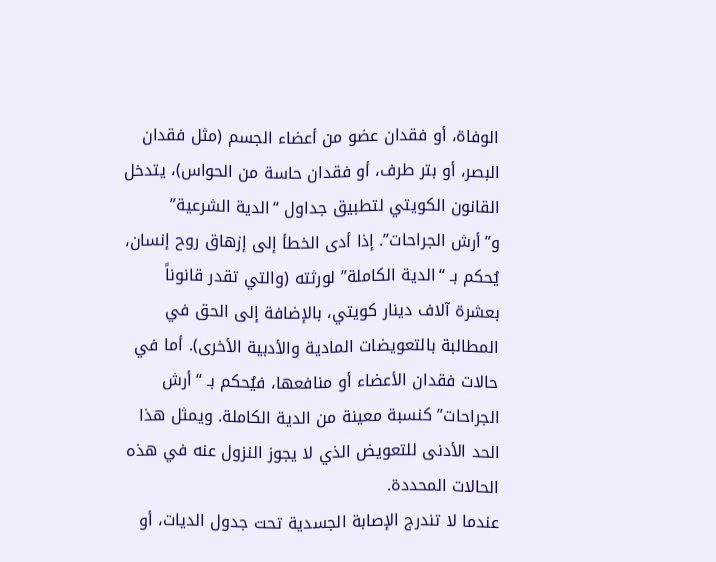الوفاة، أو فقدان عضو من أعضاء الجسم (مثل فقدان البصر، أو بتر طرف، أو فقدان حاسة من الحواس)، يتدخل القانون الكويتي لتطبيق جداول “الدية الشرعية” و”أرش الجراحات”. إذا أدى الخطأ إلى إزهاق روح إنسان، يُحكم بـ “الدية الكاملة” لورثته (والتي تقدر قانوناً بعشرة آلاف دينار كويتي، بالإضافة إلى الحق في المطالبة بالتعويضات المادية والأدبية الأخرى). أما في حالات فقدان الأعضاء أو منافعها، فيُحكم بـ “أرش الجراحات” كنسبة معينة من الدية الكاملة. ويمثل هذا الحد الأدنى للتعويض الذي لا يجوز النزول عنه في هذه الحالات المحددة.
عندما لا تندرج الإصابة الجسدية تحت جدول الديات، أو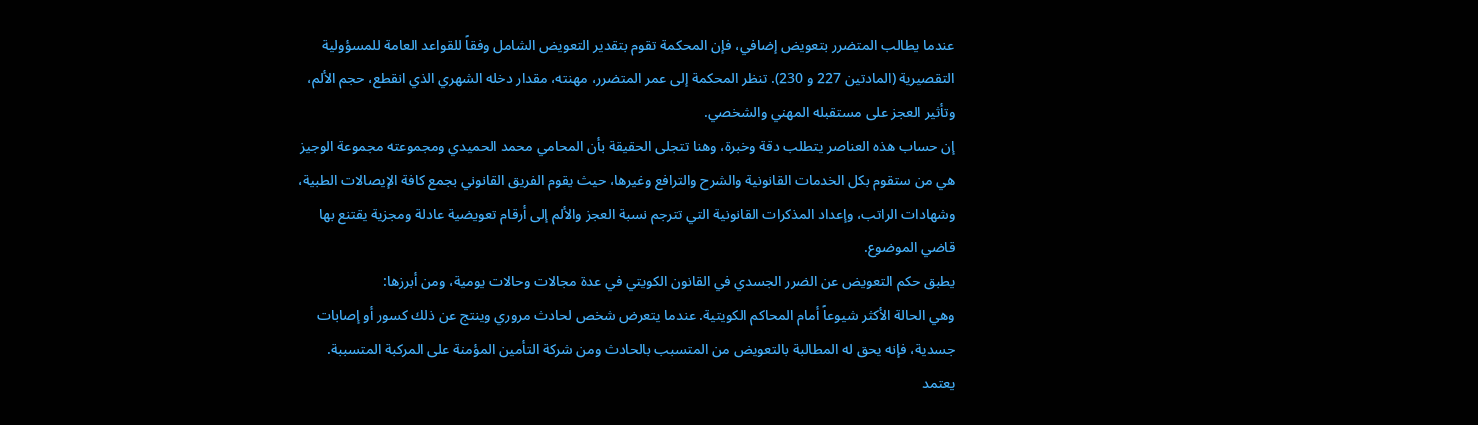عندما يطالب المتضرر بتعويض إضافي، فإن المحكمة تقوم بتقدير التعويض الشامل وفقاً للقواعد العامة للمسؤولية التقصيرية (المادتين 227 و 230). تنظر المحكمة إلى عمر المتضرر، مهنته، مقدار دخله الشهري الذي انقطع، حجم الألم، وتأثير العجز على مستقبله المهني والشخصي.
إن حساب هذه العناصر يتطلب دقة وخبرة، وهنا تتجلى الحقيقة بأن المحامي محمد الحميدي ومجموعته مجموعة الوجيز هي من ستقوم بكل الخدمات القانونية والشرح والترافع وغيرها، حيث يقوم الفريق القانوني بجمع كافة الإيصالات الطبية، وشهادات الراتب، وإعداد المذكرات القانونية التي تترجم نسبة العجز والألم إلى أرقام تعويضية عادلة ومجزية يقتنع بها قاضي الموضوع.
يطبق حكم التعويض عن الضرر الجسدي في القانون الكويتي في عدة مجالات وحالات يومية، ومن أبرزها:
وهي الحالة الأكثر شيوعاً أمام المحاكم الكويتية. عندما يتعرض شخص لحادث مروري وينتج عن ذلك كسور أو إصابات جسدية، فإنه يحق له المطالبة بالتعويض من المتسبب بالحادث ومن شركة التأمين المؤمنة على المركبة المتسببة. يعتمد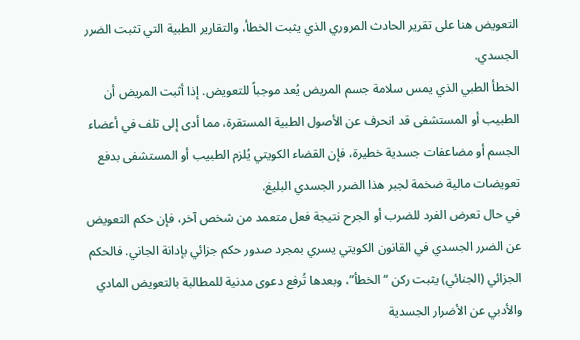التعويض هنا على تقرير الحادث المروري الذي يثبت الخطأ، والتقارير الطبية التي تثبت الضرر الجسدي.
الخطأ الطبي الذي يمس سلامة جسم المريض يُعد موجباً للتعويض. إذا أثبت المريض أن الطبيب أو المستشفى قد انحرف عن الأصول الطبية المستقرة، مما أدى إلى تلف في أعضاء الجسم أو مضاعفات جسدية خطيرة، فإن القضاء الكويتي يُلزم الطبيب أو المستشفى بدفع تعويضات مالية ضخمة لجبر هذا الضرر الجسدي البليغ.
في حال تعرض الفرد للضرب أو الجرح نتيجة فعل متعمد من شخص آخر، فإن حكم التعويض عن الضرر الجسدي في القانون الكويتي يسري بمجرد صدور حكم جزائي بإدانة الجاني. فالحكم الجزائي (الجنائي) يثبت ركن “الخطأ”، وبعدها تُرفع دعوى مدنية للمطالبة بالتعويض المادي والأدبي عن الأضرار الجسدية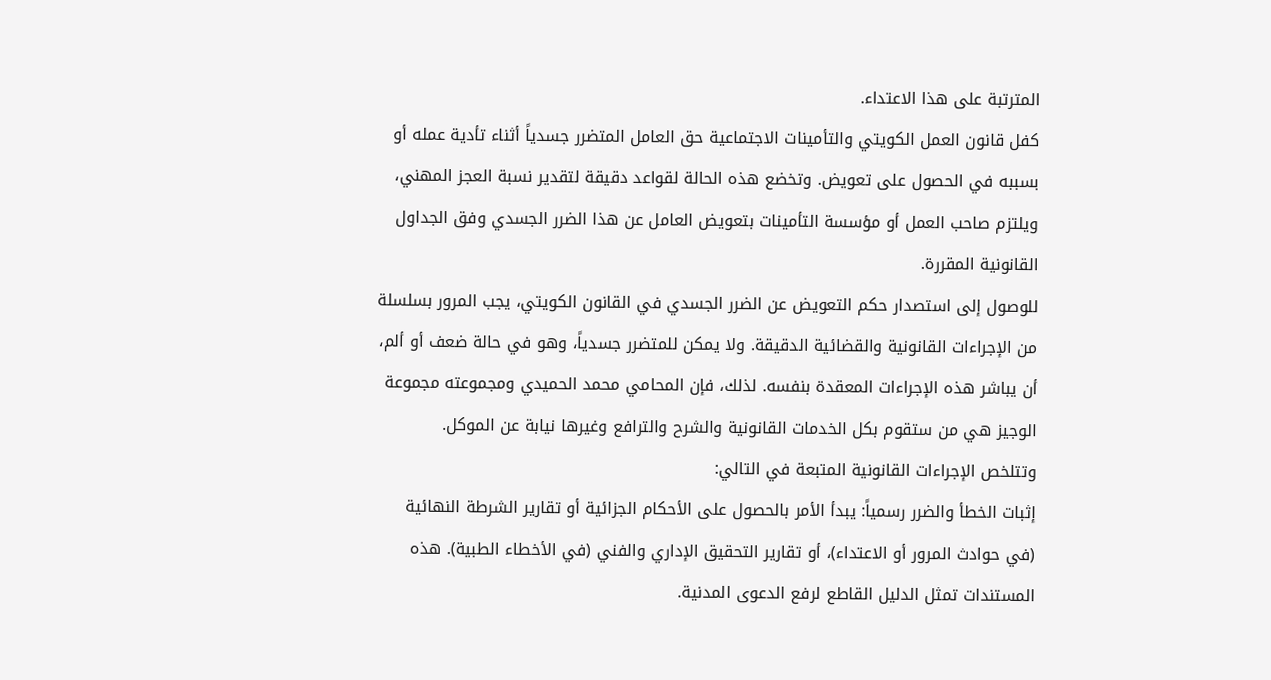المترتبة على هذا الاعتداء.
كفل قانون العمل الكويتي والتأمينات الاجتماعية حق العامل المتضرر جسدياً أثناء تأدية عمله أو بسببه في الحصول على تعويض. وتخضع هذه الحالة لقواعد دقيقة لتقدير نسبة العجز المهني، ويلتزم صاحب العمل أو مؤسسة التأمينات بتعويض العامل عن هذا الضرر الجسدي وفق الجداول القانونية المقررة.
للوصول إلى استصدار حكم التعويض عن الضرر الجسدي في القانون الكويتي، يجب المرور بسلسلة من الإجراءات القانونية والقضائية الدقيقة. ولا يمكن للمتضرر جسدياً، وهو في حالة ضعف أو ألم، أن يباشر هذه الإجراءات المعقدة بنفسه. لذلك، فإن المحامي محمد الحميدي ومجموعته مجموعة الوجيز هي من ستقوم بكل الخدمات القانونية والشرح والترافع وغيرها نيابة عن الموكل.
وتتلخص الإجراءات القانونية المتبعة في التالي:
إثبات الخطأ والضرر رسمياً: يبدأ الأمر بالحصول على الأحكام الجزائية أو تقارير الشرطة النهائية (في حوادث المرور أو الاعتداء)، أو تقارير التحقيق الإداري والفني (في الأخطاء الطبية). هذه المستندات تمثل الدليل القاطع لرفع الدعوى المدنية.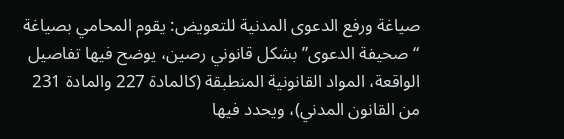صياغة ورفع الدعوى المدنية للتعويض: يقوم المحامي بصياغة “صحيفة الدعوى” بشكل قانوني رصين، يوضح فيها تفاصيل الواقعة، المواد القانونية المنطبقة (كالمادة 227 والمادة 231 من القانون المدني)، ويحدد فيها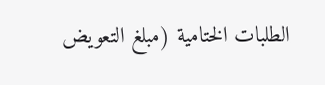الطلبات الختامية (مبلغ التعويض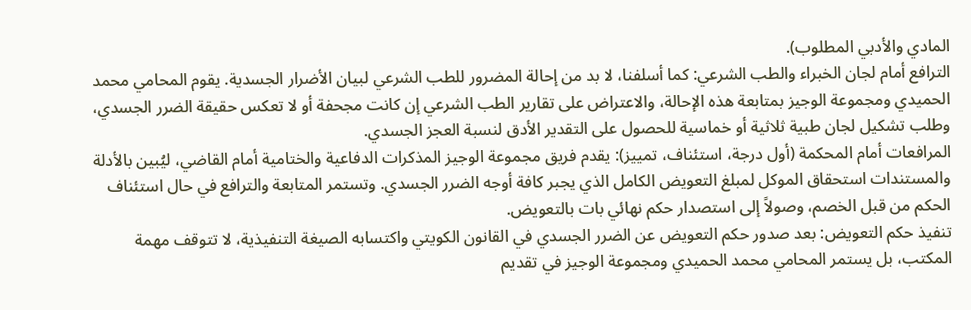المادي والأدبي المطلوب).
الترافع أمام لجان الخبراء والطب الشرعي: كما أسلفنا، لا بد من إحالة المضرور للطب الشرعي لبيان الأضرار الجسدية. يقوم المحامي محمد الحميدي ومجموعة الوجيز بمتابعة هذه الإحالة، والاعتراض على تقارير الطب الشرعي إن كانت مجحفة أو لا تعكس حقيقة الضرر الجسدي، وطلب تشكيل لجان طبية ثلاثية أو خماسية للحصول على التقدير الأدق لنسبة العجز الجسدي.
المرافعات أمام المحكمة (أول درجة، استئناف، تمييز): يقدم فريق مجموعة الوجيز المذكرات الدفاعية والختامية أمام القاضي، ليُبين بالأدلة والمستندات استحقاق الموكل لمبلغ التعويض الكامل الذي يجبر كافة أوجه الضرر الجسدي. وتستمر المتابعة والترافع في حال استئناف الحكم من قبل الخصم، وصولاً إلى استصدار حكم نهائي بات بالتعويض.
تنفيذ حكم التعويض: بعد صدور حكم التعويض عن الضرر الجسدي في القانون الكويتي واكتسابه الصيغة التنفيذية، لا تتوقف مهمة المكتب، بل يستمر المحامي محمد الحميدي ومجموعة الوجيز في تقديم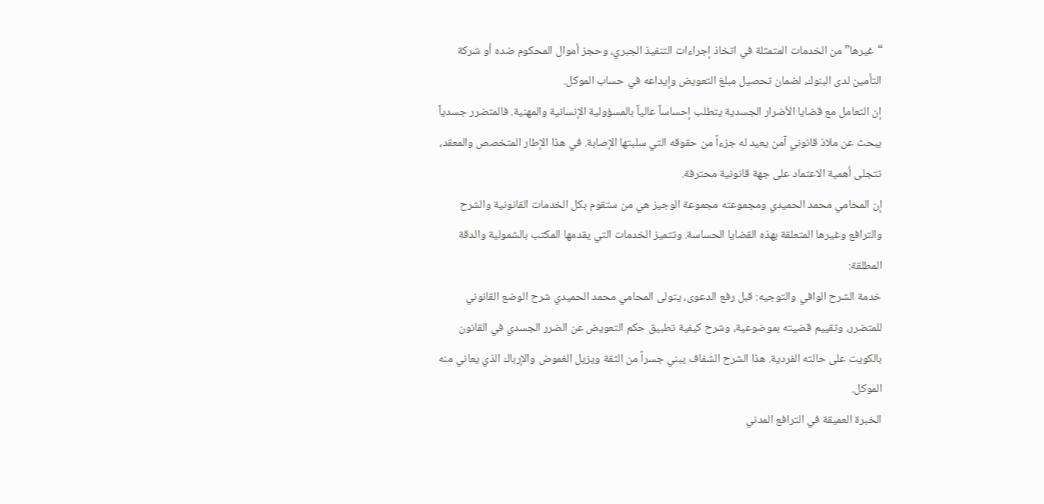“غيرها” من الخدمات المتمثلة في اتخاذ إجراءات التنفيذ الجبري، وحجز أموال المحكوم ضده أو شركة التأمين لدى البنوك، لضمان تحصيل مبلغ التعويض وإيداعه في حساب الموكل.
إن التعامل مع قضايا الأضرار الجسدية يتطلب إحساساً عالياً بالمسؤولية الإنسانية والمهنية. فالمتضرر جسدياً يبحث عن ملاذ قانوني آمن يعيد له جزءاً من حقوقه التي سلبتها الإصابة. في هذا الإطار المتخصص والمعقد، تتجلى أهمية الاعتماد على جهة قانونية محترفة.
إن المحامي محمد الحميدي ومجموعته مجموعة الوجيز هي من ستقوم بكل الخدمات القانونية والشرح والترافع وغيرها المتعلقة بهذه القضايا الحساسة. وتتميز الخدمات التي يقدمها المكتب بالشمولية والدقة المطلقة:
خدمة الشرح الوافي والتوجيه: قبل رفع الدعوى، يتولى المحامي محمد الحميدي شرح الوضع القانوني للمتضرر، وتقييم قضيته بموضوعية، وشرح كيفية تطبيق حكم التعويض عن الضرر الجسدي في القانون بالكويت على حالته الفردية. هذا الشرح الشفاف يبني جسراً من الثقة ويزيل الغموض والإرباك الذي يعاني منه الموكل.
الخبرة العميقة في الترافع المدني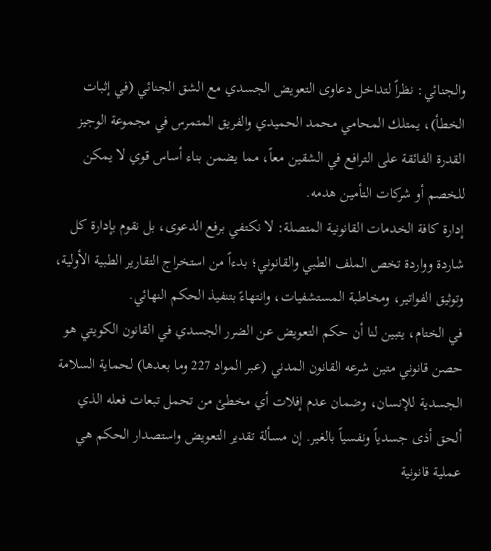والجنائي: نظراً لتداخل دعاوى التعويض الجسدي مع الشق الجنائي (في إثبات الخطأ)، يمتلك المحامي محمد الحميدي والفريق المتمرس في مجموعة الوجيز القدرة الفائقة على الترافع في الشقين معاً، مما يضمن بناء أساس قوي لا يمكن للخصم أو شركات التأمين هدمه.
إدارة كافة الخدمات القانونية المتصلة: لا نكتفي برفع الدعوى، بل نقوم بإدارة كل شاردة وواردة تخص الملف الطبي والقانوني؛ بدءاً من استخراج التقارير الطبية الأولية، وتوثيق الفواتير، ومخاطبة المستشفيات، وانتهاءً بتنفيذ الحكم النهائي.
في الختام، يتبين لنا أن حكم التعويض عن الضرر الجسدي في القانون الكويتي هو حصن قانوني متين شرعه القانون المدني (عبر المواد 227 وما بعدها) لحماية السلامة الجسدية للإنسان، وضمان عدم إفلات أي مخطئ من تحمل تبعات فعله الذي ألحق أذى جسدياً ونفسياً بالغير. إن مسألة تقدير التعويض واستصدار الحكم هي عملية قانونية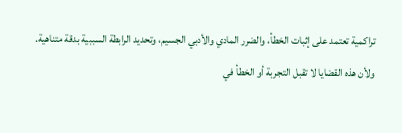تراكمية تعتمد على إثبات الخطأ، والضرر المادي والأدبي الجسيم، وتحديد الرابطة السببية بدقة متناهية.
ولأن هذه القضايا لا تقبل التجربة أو الخطأ في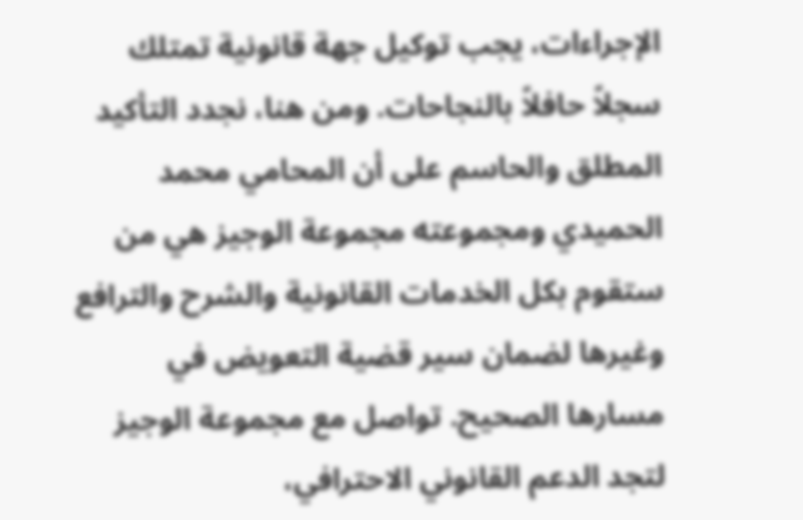الإجراءات، يجب توكيل جهة قانونية تمتلك سجلاً حافلاً بالنجاحات. ومن هنا، نجدد التأكيد المطلق والحاسم على أن المحامي محمد الحميدي ومجموعته مجموعة الوجيز هي من ستقوم بكل الخدمات القانونية والشرح والترافع وغيرها لضمان سير قضية التعويض في مسارها الصحيح. تواصل مع مجموعة الوجيز لتجد الدعم القانوني الاحترافي،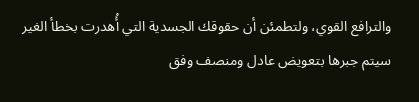والترافع القوي، ولتطمئن أن حقوقك الجسدية التي أُهدرت بخطأ الغير سيتم جبرها بتعويض عادل ومنصف وفق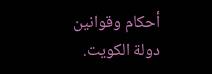أحكام وقوانين دولة الكويت.